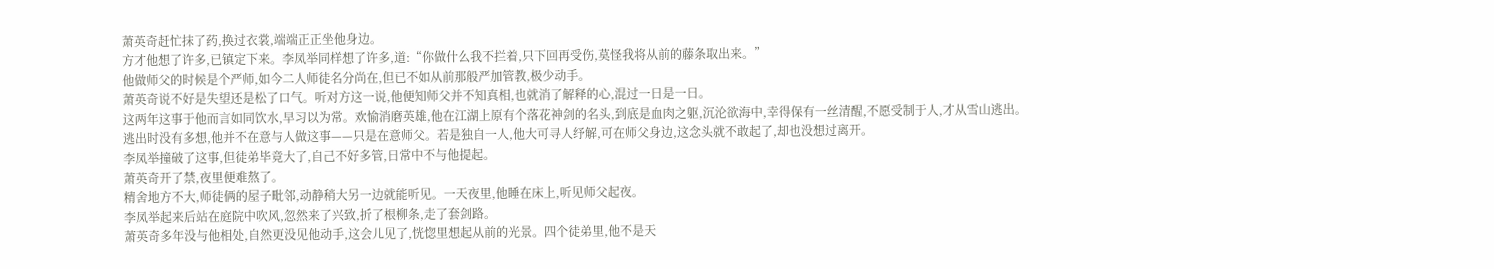萧英奇赶忙抹了药,换过衣裳,端端正正坐他身边。
方才他想了许多,已镇定下来。李凤举同样想了许多,道:“你做什么我不拦着,只下回再受伤,莫怪我将从前的藤条取出来。”
他做师父的时候是个严师,如今二人师徒名分尚在,但已不如从前那般严加管教,极少动手。
萧英奇说不好是失望还是松了口气。听对方这一说,他便知师父并不知真相,也就消了解释的心,混过一日是一日。
这两年这事于他而言如同饮水,早习以为常。欢愉消磨英雄,他在江湖上原有个落花神剑的名头,到底是血肉之躯,沉沦欲海中,幸得保有一丝清醒,不愿受制于人,才从雪山逃出。
逃出时没有多想,他并不在意与人做这事——只是在意师父。若是独自一人,他大可寻人纾解,可在师父身边,这念头就不敢起了,却也没想过离开。
李凤举撞破了这事,但徒弟毕竟大了,自己不好多管,日常中不与他提起。
萧英奇开了禁,夜里便难熬了。
精舍地方不大,师徒俩的屋子毗邻,动静稍大另一边就能听见。一天夜里,他睡在床上,听见师父起夜。
李凤举起来后站在庭院中吹风,忽然来了兴致,折了根柳条,走了套剑路。
萧英奇多年没与他相处,自然更没见他动手,这会儿见了,恍惚里想起从前的光景。四个徒弟里,他不是天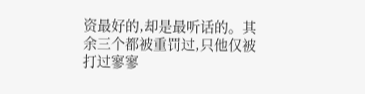资最好的,却是最听话的。其余三个都被重罚过,只他仅被打过寥寥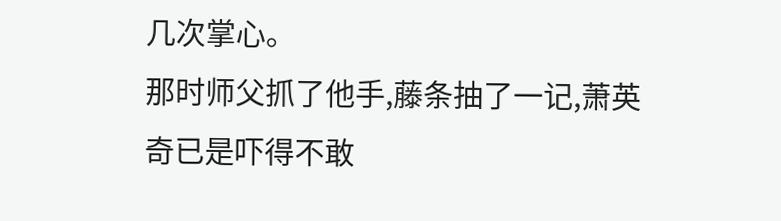几次掌心。
那时师父抓了他手,藤条抽了一记,萧英奇已是吓得不敢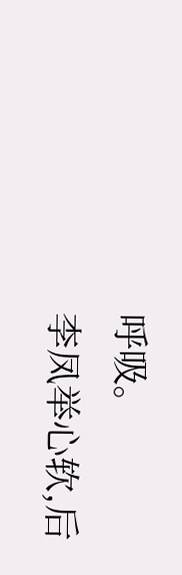呼吸。
李凤举心软,后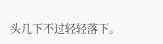头几下不过轻轻落下。